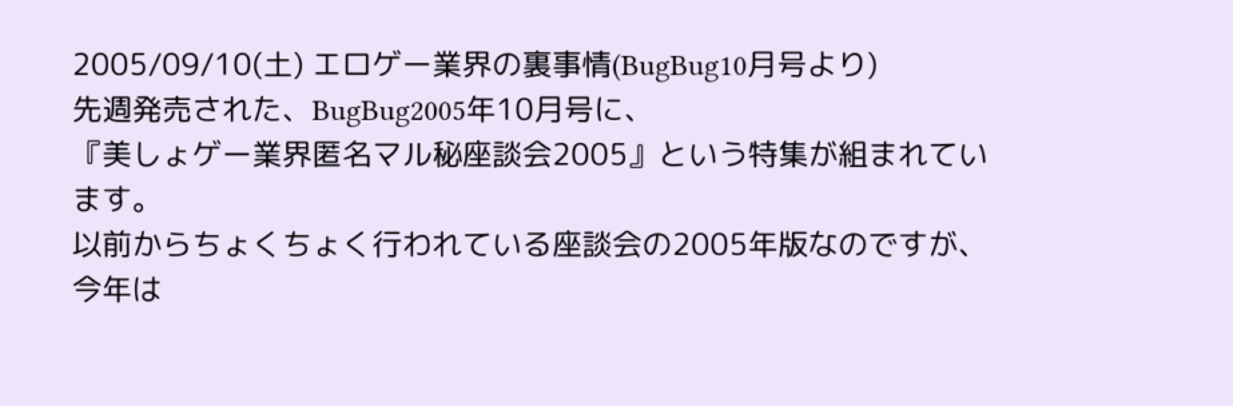2005/09/10(土) エロゲー業界の裏事情(BugBug10月号より)
先週発売された、BugBug2005年10月号に、
『美しょゲー業界匿名マル秘座談会2005』という特集が組まれています。
以前からちょくちょく行われている座談会の2005年版なのですが、今年は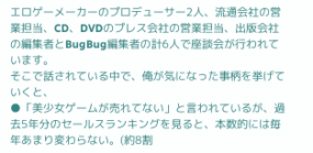エロゲーメーカーのプロデューサー2人、流通会社の営業担当、CD、DVDのプレス会社の営業担当、出版会社の編集者とBugBug編集者の計6人で座談会が行われています。
そこで話されている中で、俺が気になった事柄を挙げていくと、
●「美少女ゲームが売れてない」と言われているが、過去5年分のセールスランキングを見ると、本数的には毎年あまり変わらない。(約8割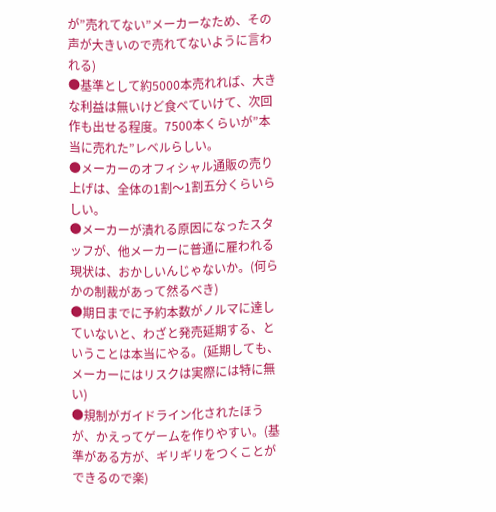が”売れてない”メーカーなため、その声が大きいので売れてないように言われる)
●基準として約5000本売れれば、大きな利益は無いけど食べていけて、次回作も出せる程度。7500本くらいが”本当に売れた”レベルらしい。
●メーカーのオフィシャル通販の売り上げは、全体の1割〜1割五分くらいらしい。
●メーカーが潰れる原因になったスタッフが、他メーカーに普通に雇われる現状は、おかしいんじゃないか。(何らかの制裁があって然るべき)
●期日までに予約本数がノルマに達していないと、わざと発売延期する、ということは本当にやる。(延期しても、メーカーにはリスクは実際には特に無い)
●規制がガイドライン化されたほうが、かえってゲームを作りやすい。(基準がある方が、ギリギリをつくことができるので楽)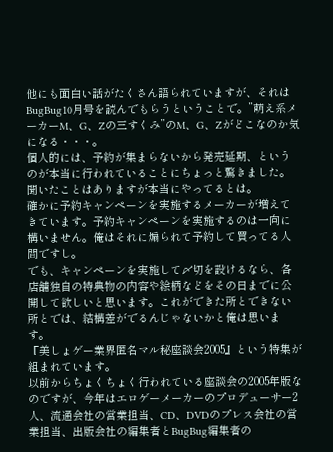他にも面白い話がたくさん語られていますが、それはBugBug10月号を読んでもらうということで。”萌え系メーカーM、G、Zの三すくみ”のM、G、Zがどこなのか気になる・・・。
個人的には、予約が集まらないから発売延期、というのが本当に行われていることにちょっと驚きました。聞いたことはありますが本当にやってるとは。
確かに予約キャンペーンを実施するメーカーが増えてきています。予約キャンペーンを実施するのは一向に構いません。俺はそれに煽られて予約して買ってる人間ですし。
でも、キャンペーンを実施して〆切を設けるなら、各店舗独自の特典物の内容や絵柄などをその日までに公開して欲しいと思います。これができた所とできない所とでは、結構差がでるんじゃないかと俺は思います。
『美しょゲー業界匿名マル秘座談会2005』という特集が組まれています。
以前からちょくちょく行われている座談会の2005年版なのですが、今年はエロゲーメーカーのプロデューサー2人、流通会社の営業担当、CD、DVDのプレス会社の営業担当、出版会社の編集者とBugBug編集者の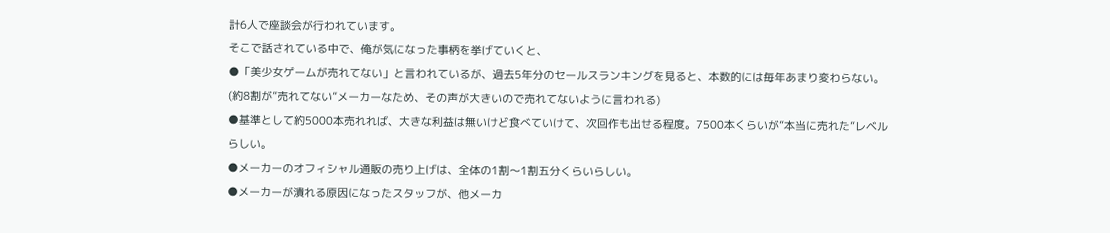計6人で座談会が行われています。
そこで話されている中で、俺が気になった事柄を挙げていくと、
●「美少女ゲームが売れてない」と言われているが、過去5年分のセールスランキングを見ると、本数的には毎年あまり変わらない。(約8割が”売れてない”メーカーなため、その声が大きいので売れてないように言われる)
●基準として約5000本売れれば、大きな利益は無いけど食べていけて、次回作も出せる程度。7500本くらいが”本当に売れた”レベルらしい。
●メーカーのオフィシャル通販の売り上げは、全体の1割〜1割五分くらいらしい。
●メーカーが潰れる原因になったスタッフが、他メーカ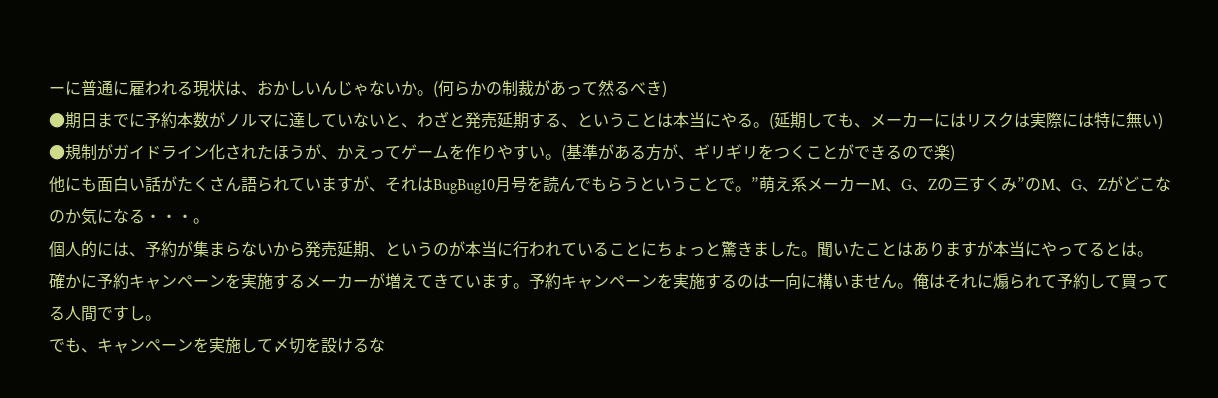ーに普通に雇われる現状は、おかしいんじゃないか。(何らかの制裁があって然るべき)
●期日までに予約本数がノルマに達していないと、わざと発売延期する、ということは本当にやる。(延期しても、メーカーにはリスクは実際には特に無い)
●規制がガイドライン化されたほうが、かえってゲームを作りやすい。(基準がある方が、ギリギリをつくことができるので楽)
他にも面白い話がたくさん語られていますが、それはBugBug10月号を読んでもらうということで。”萌え系メーカーM、G、Zの三すくみ”のM、G、Zがどこなのか気になる・・・。
個人的には、予約が集まらないから発売延期、というのが本当に行われていることにちょっと驚きました。聞いたことはありますが本当にやってるとは。
確かに予約キャンペーンを実施するメーカーが増えてきています。予約キャンペーンを実施するのは一向に構いません。俺はそれに煽られて予約して買ってる人間ですし。
でも、キャンペーンを実施して〆切を設けるな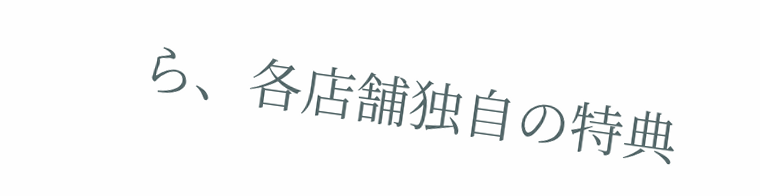ら、各店舗独自の特典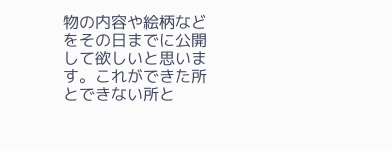物の内容や絵柄などをその日までに公開して欲しいと思います。これができた所とできない所と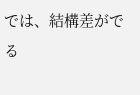では、結構差がでる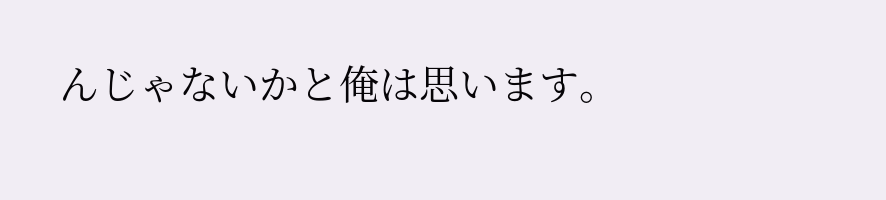んじゃないかと俺は思います。